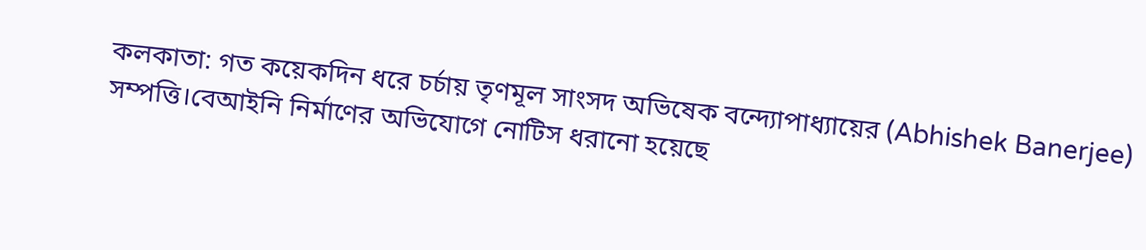কলকাতা: গত কয়েকদিন ধরে চর্চায় তৃণমূল সাংসদ অভিষেক বন্দ্যোপাধ্যায়ের (Abhishek Banerjee) সম্পত্তি।বেআইনি নির্মাণের অভিযোগে নোটিস ধরানো হয়েছে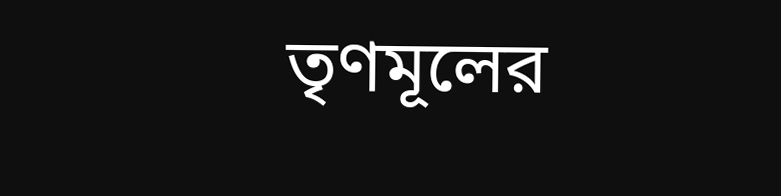তৃণমূলের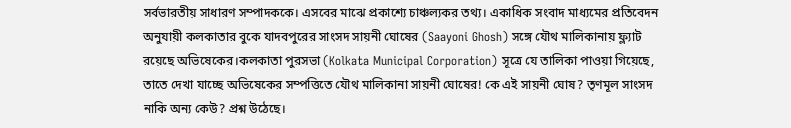সর্বভারতীয় সাধারণ সম্পাদককে। এসবের মাঝে প্রকাশ্যে চাঞ্চল্যকর তথ্য। একাধিক সংবাদ মাধ্যমের প্রতিবেদন অনুযায়ী কলকাতার বুকে যাদবপুরের সাংসদ সায়নী ঘোষের (Saayoni Ghosh) সঙ্গে যৌথ মালিকানায় ফ্ল্যাট রয়েছে অভিষেকের।কলকাতা পুরসভা (Kolkata Municipal Corporation) সূত্রে যে তালিকা পাওয়া গিয়েছে, তাতে দেখা যাচ্ছে অভিষেকের সম্পত্তিতে যৌথ মালিকানা সায়নী ঘোষের! কে এই সায়নী ঘোষ? তৃণমূল সাংসদ নাকি অন্য কেউ? প্রশ্ন উঠেছে।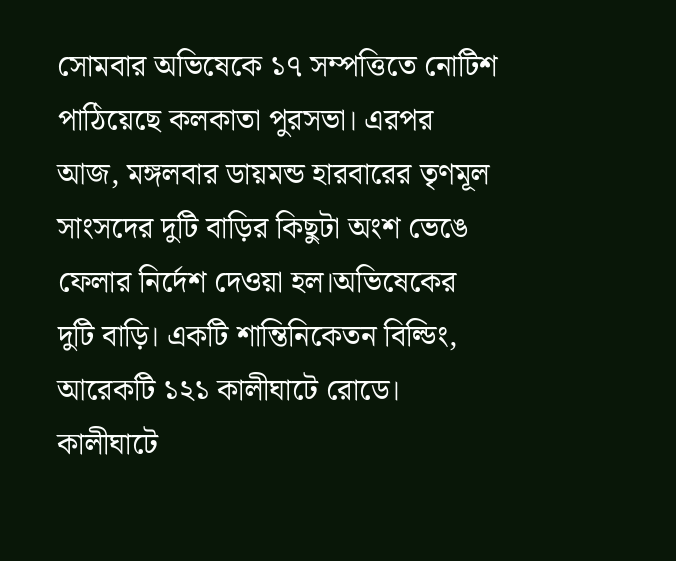সোমবার অভিষেকে ১৭ সম্পত্তিতে নোটিশ পাঠিয়েছে কলকাতা পুরসভা। এরপর আজ, মঙ্গলবার ডায়মন্ড হারবারের তৃণমূল সাংসদের দুটি বাড়ির কিছুটা অংশ ভেঙে ফেলার নির্দেশ দেওয়া হল।অভিষেকের দুটি বাড়ি। একটি শান্তিনিকেতন বিল্ডিং, আরেকটি ১২১ কালীঘাটে রোডে। কালীঘাটে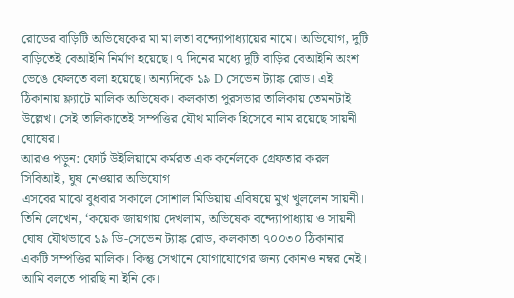রোডের বাড়িটি অভিষেকের মা মা লতা বন্দ্যোপাধ্যায়ের নামে। অভিযোগ, দুটি বাড়িতেই বেআইনি নির্মাণ হয়েছে। ৭ দিনের মধ্যে দুটি বাড়ির বেআইনি অংশ ভেঙে ফেলতে বলা হয়েছে। অন্যদিকে ১৯ D সেভেন ট্যাঙ্ক রোড। এই ঠিকানায় ফ্ল্যাটে মালিক অভিষেক। কলকাতা পুরসভার তালিকায় তেমনটাই উল্লেখ। সেই তালিকাতেই সম্পত্তির যৌথ মালিক হিসেবে নাম রয়েছে সায়নী ঘোষের।
আরও পড়ুন: ফোর্ট উইলিয়ামে কর্মরত এক কর্নেলকে গ্রেফতার করল সিবিআই, ঘুষ নেওয়ার অভিযোগ
এসবের মাঝে বুধবার সকালে সোশাল মিডিয়ায় এবিষয়ে মুখ খুললেন সায়নী। তিনি লেখেন, ‘কয়েক জায়গায় দেখলাম, অভিষেক বন্দ্যোপাধ্যায় ও সায়নী ঘোষ যৌথভাবে ১৯ ডি-সেভেন ট্যাঙ্ক রোড, কলকাতা ৭০০৩০ ঠিকানার একটি সম্পত্তির মালিক। কিন্তু সেখানে যোগাযোগের জন্য কোনও নম্বর নেই। আমি বলতে পারছি না ইনি কে।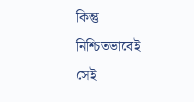কিন্তু নিশ্চিতভাবেই সেই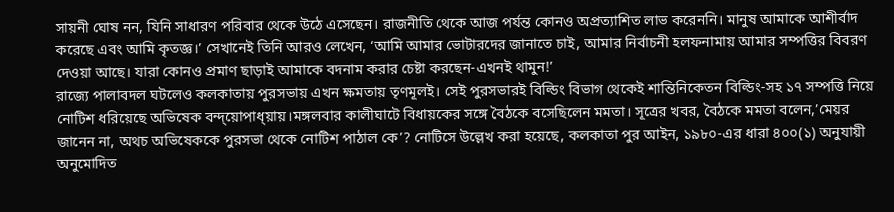সায়নী ঘোষ নন, যিনি সাধারণ পরিবার থেকে উঠে এসেছেন। রাজনীতি থেকে আজ পর্যন্ত কোনও অপ্রত্যাশিত লাভ করেননি। মানুষ আমাকে আশীর্বাদ করেছে এবং আমি কৃতজ্ঞ।’ সেখানেই তিনি আরও লেখেন, ‘আমি আমার ভোটারদের জানাতে চাই, আমার নির্বাচনী হলফনামায় আমার সম্পত্তির বিবরণ দেওয়া আছে। যারা কোনও প্রমাণ ছাড়াই আমাকে বদনাম করার চেষ্টা করছেন-এখনই থামুন!’
রাজ্যে পালাবদল ঘটলেও কলকাতায় পুরসভায় এখন ক্ষমতায় তৃণমূলই। সেই পুরসভারই বিল্ডিং বিভাগ থেকেই শান্তিনিকেতন বিল্ডিং-সহ ১৭ সম্পত্তি নিয়ে নোটিশ ধরিয়েছে অভিষেক বন্দ্য়োপাধ্য়ায়।মঙ্গলবার কালীঘাটে বিধায়কের সঙ্গে বৈঠকে বসেছিলেন মমতা। সূত্রের খবর, বৈঠকে মমতা বলেন,’মেয়র জানেন না, অথচ অভিষেককে পুরসভা থেকে নোটিশ পাঠাল কে’? নোটিসে উল্লেখ করা হয়েছে, কলকাতা পুর আইন, ১৯৮০-এর ধারা ৪০০(১) অনুযায়ী অনুমোদিত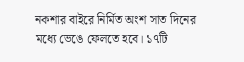নকশার বাইরে নির্মিত অংশ সাত দিনের মধ্যে ভেঙে ফেলতে হবে। ১৭টি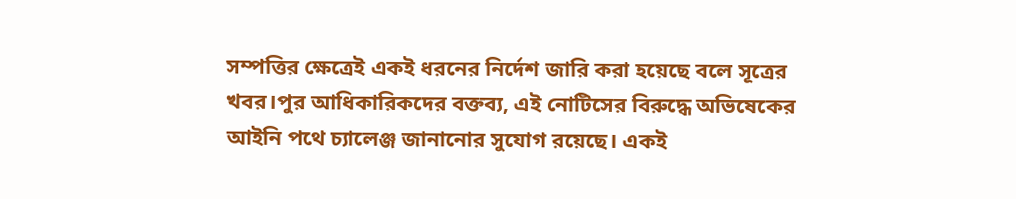সম্পত্তির ক্ষেত্রেই একই ধরনের নির্দেশ জারি করা হয়েছে বলে সূত্রের খবর।পুর আধিকারিকদের বক্তব্য, এই নোটিসের বিরুদ্ধে অভিষেকের আইনি পথে চ্যালেঞ্জ জানানোর সুযোগ রয়েছে। একই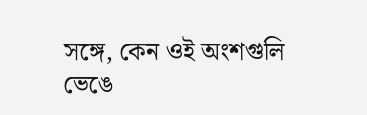সঙ্গে, কেন ওই অংশগুলি ভেঙে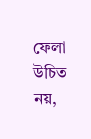ফেলা উচিত নয়,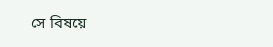সে বিষয়ে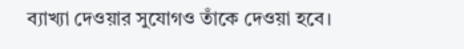ব্যাখ্যা দেওয়ার সুযোগও তাঁকে দেওয়া হবে।